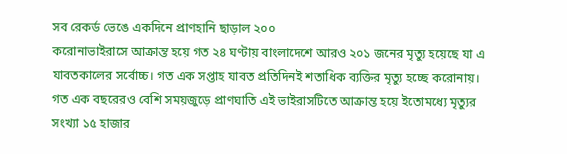সব রেকর্ড ভেঙে একদিনে প্রাণহানি ছাড়াল ২০০
করোনাভাইরাসে আক্রান্ত হয়ে গত ২৪ ঘণ্টায় বাংলাদেশে আরও ২০১ জনের মৃত্যু হয়েছে যা এ যাবতকালের সর্বোচ্চ। গত এক সপ্তাহ যাবত প্রতিদিনই শতাধিক ব্যক্তির মৃত্যু হচ্ছে করোনায়।
গত এক বছরেরও বেশি সময়জুড়ে প্রাণঘাতি এই ভাইরাসটিতে আক্রান্ত হয়ে ইতোমধ্যে মৃত্যুর সংখ্যা ১৫ হাজার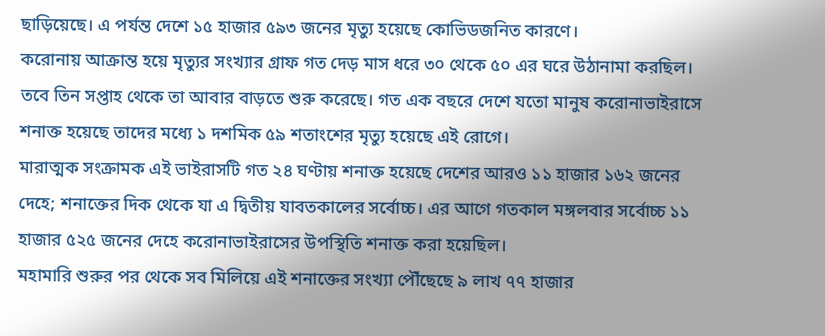ছাড়িয়েছে। এ পর্যন্ত দেশে ১৫ হাজার ৫৯৩ জনের মৃত্যু হয়েছে কোভিডজনিত কারণে।
করোনায় আক্রান্ত হয়ে মৃত্যুর সংখ্যার গ্রাফ গত দেড় মাস ধরে ৩০ থেকে ৫০ এর ঘরে উঠানামা করছিল। তবে তিন সপ্তাহ থেকে তা আবার বাড়তে শুরু করেছে। গত এক বছরে দেশে যতো মানুষ করোনাভাইরাসে শনাক্ত হয়েছে তাদের মধ্যে ১ দশমিক ৫৯ শতাংশের মৃত্যু হয়েছে এই রোগে।
মারাত্মক সংক্রামক এই ভাইরাসটি গত ২৪ ঘণ্টায় শনাক্ত হয়েছে দেশের আরও ১১ হাজার ১৬২ জনের দেহে; শনাক্তের দিক থেকে যা এ দ্বিতীয় যাবতকালের সর্বোচ্চ। এর আগে গতকাল মঙ্গলবার সর্বোচ্চ ১১ হাজার ৫২৫ জনের দেহে করোনাভাইরাসের উপস্থিতি শনাক্ত করা হয়েছিল।
মহামারি শুরুর পর থেকে সব মিলিয়ে এই শনাক্তের সংখ্যা পৌঁছেছে ৯ লাখ ৭৭ হাজার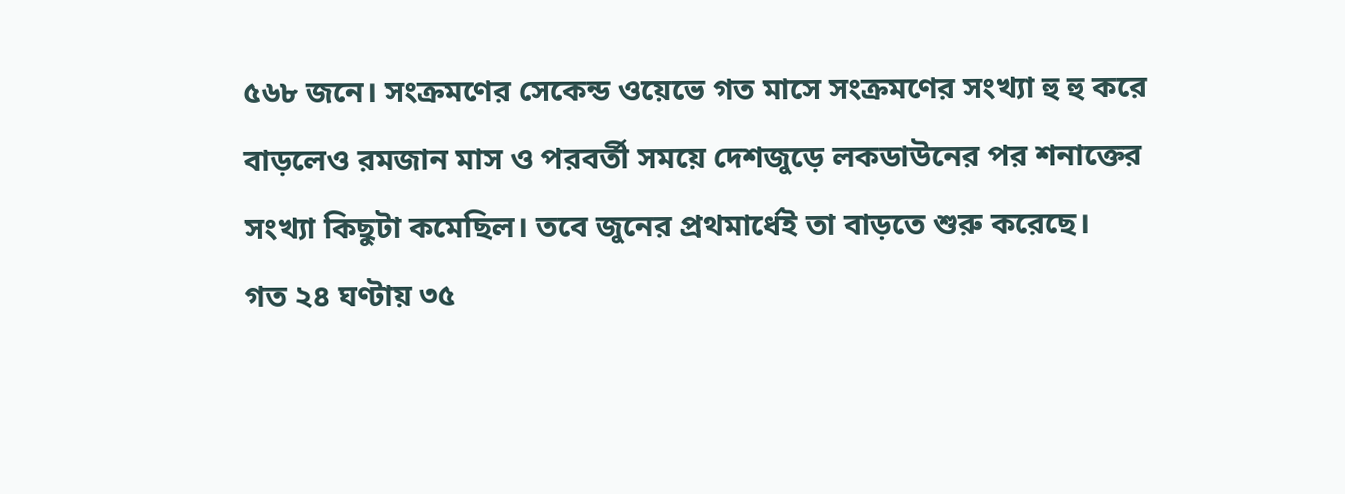৫৬৮ জনে। সংক্রমণের সেকেন্ড ওয়েভে গত মাসে সংক্রমণের সংখ্যা হু হু করে বাড়লেও রমজান মাস ও পরবর্তী সময়ে দেশজুড়ে লকডাউনের পর শনাক্তের সংখ্যা কিছুটা কমেছিল। তবে জুনের প্রথমার্ধেই তা বাড়তে শুরু করেছে।
গত ২৪ ঘণ্টায় ৩৫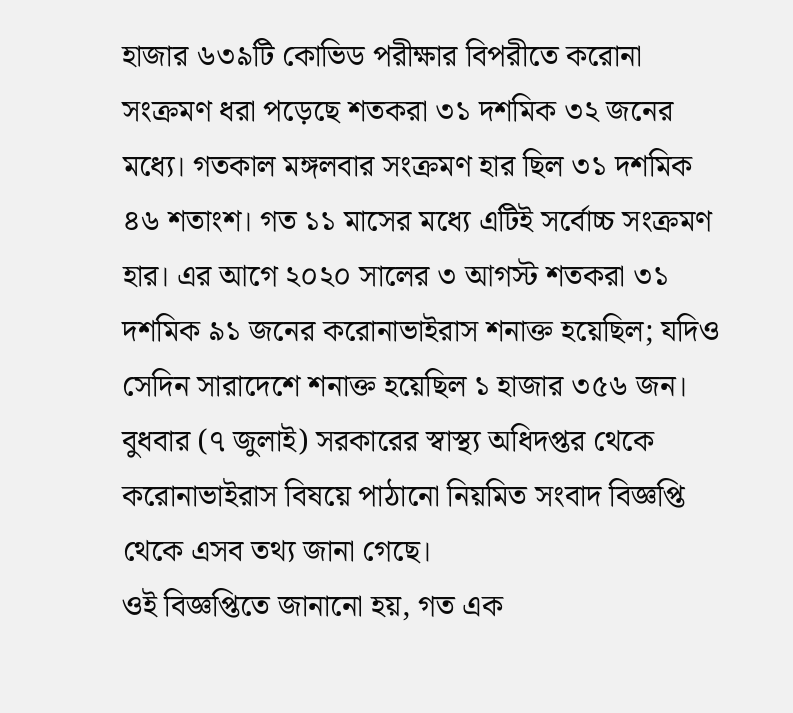হাজার ৬৩৯টি কোভিড পরীক্ষার বিপরীতে করোনা সংক্রমণ ধরা পড়েছে শতকরা ৩১ দশমিক ৩২ জনের মধ্যে। গতকাল মঙ্গলবার সংক্রমণ হার ছিল ৩১ দশমিক ৪৬ শতাংশ। গত ১১ মাসের মধ্যে এটিই সর্বোচ্চ সংক্রমণ হার। এর আগে ২০২০ সালের ৩ আগস্ট শতকরা ৩১ দশমিক ৯১ জনের করোনাভাইরাস শনাক্ত হয়েছিল; যদিও সেদিন সারাদেশে শনাক্ত হয়েছিল ১ হাজার ৩৫৬ জন।
বুধবার (৭ জুলাই) সরকারের স্বাস্থ্য অধিদপ্তর থেকে করোনাভাইরাস বিষয়ে পাঠানো নিয়মিত সংবাদ বিজ্ঞপ্তি থেকে এসব তথ্য জানা গেছে।
ওই বিজ্ঞপ্তিতে জানানো হয়, গত এক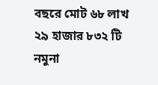বছরে মোট ৬৮ লাখ ২৯ হাজার ৮৩২ টি নমুনা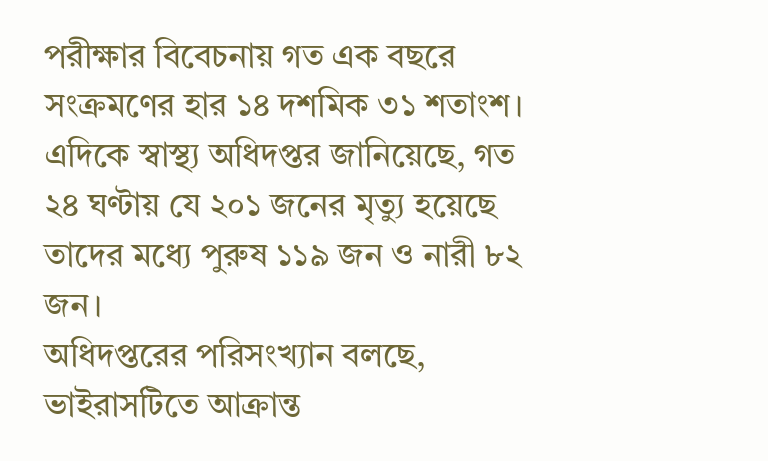পরীক্ষার বিবেচনায় গত এক বছরে সংক্রমণের হার ১৪ দশমিক ৩১ শতাংশ।
এদিকে স্বাস্থ্য অধিদপ্তর জানিয়েছে, গত ২৪ ঘণ্টায় যে ২০১ জনের মৃত্যু হয়েছে তাদের মধ্যে পুরুষ ১১৯ জন ও নারী ৮২ জন।
অধিদপ্তরের পরিসংখ্যান বলছে, ভাইরাসটিতে আক্রান্ত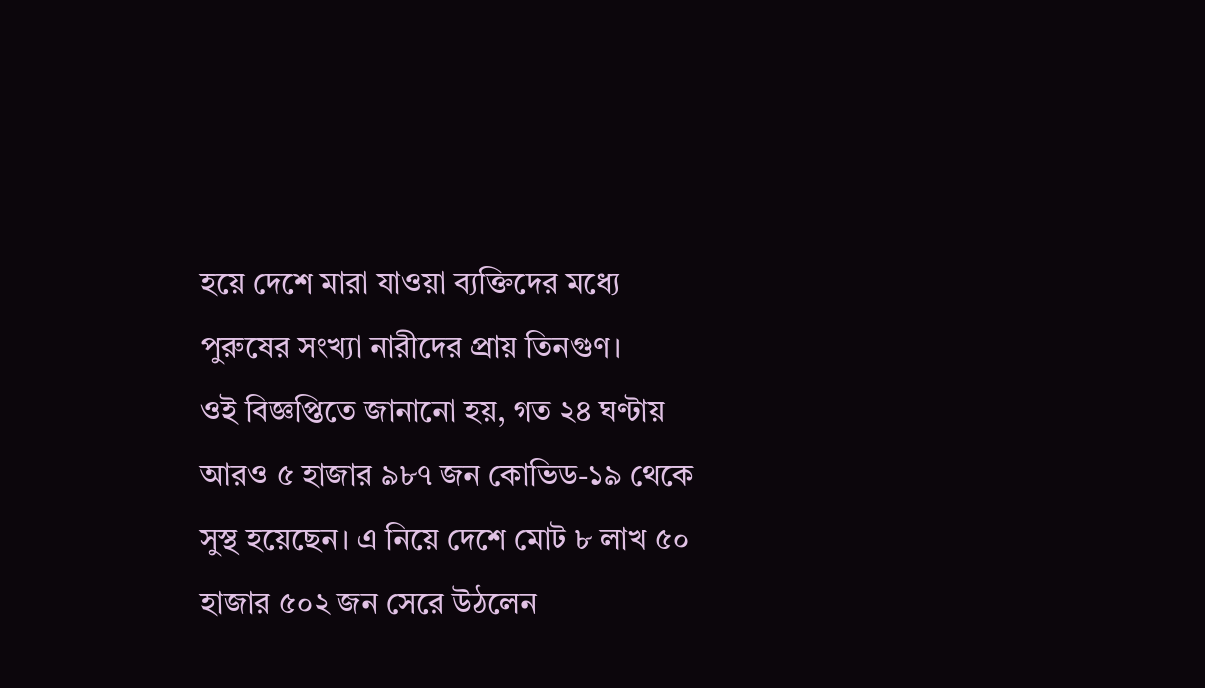হয়ে দেশে মারা যাওয়া ব্যক্তিদের মধ্যে পুরুষের সংখ্যা নারীদের প্রায় তিনগুণ।
ওই বিজ্ঞপ্তিতে জানানো হয়, গত ২৪ ঘণ্টায় আরও ৫ হাজার ৯৮৭ জন কোভিড-১৯ থেকে সুস্থ হয়েছেন। এ নিয়ে দেশে মোট ৮ লাখ ৫০ হাজার ৫০২ জন সেরে উঠলেন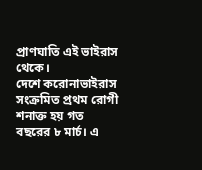প্রাণঘাতি এই ভাইরাস থেকে।
দেশে করোনাভাইরাস সংক্রমিত প্রথম রোগী শনাক্ত হয় গত বছরের ৮ মার্চ। এ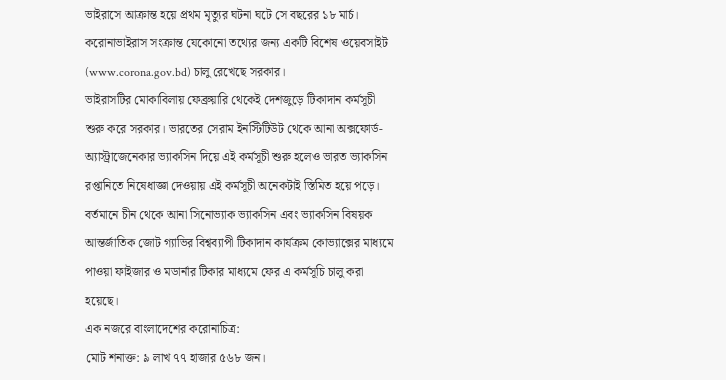ভাইরাসে আক্রান্ত হয়ে প্রথম মৃত্যুর ঘটনা ঘটে সে বছরের ১৮ মার্চ।
করোনাভাইরাস সংক্রান্ত যেকোনো তথ্যের জন্য একটি বিশেষ ওয়েবসাইট (www.corona.gov.bd) চালু রেখেছে সরকার।
ভাইরাসটির মোকাবিলায় ফেব্রুয়ারি থেকেই দেশজুড়ে টিকাদান কর্মসূচী শুরু করে সরকার। ভারতের সেরাম ইনস্টিটিউট থেকে আনা অক্সফোর্ড-অ্যাস্ট্রাজেনেকার ভ্যাকসিন দিয়ে এই কর্মসূচী শুরু হলেও ভারত ভ্যাকসিন রপ্তানিতে নিষেধাজ্ঞা দেওয়ায় এই কর্মসূচী অনেকটাই স্তিমিত হয়ে পড়ে। বর্তমানে চীন থেকে আনা সিনোভ্যাক ভ্যাকসিন এবং ভ্যাকসিন বিষয়ক আন্তর্জাতিক জোট গ্যাভির বিশ্বব্যাপী টিকাদান কার্যক্রম কোভ্যাক্সের মাধ্যমে পাওয়া ফাইজার ও মডার্নার টিকার মাধ্যমে ফের এ কর্মসূচি চালু করা হয়েছে।
এক নজরে বাংলাদেশের করোনাচিত্র:
মোট শনাক্ত: ৯ লাখ ৭৭ হাজার ৫৬৮ জন।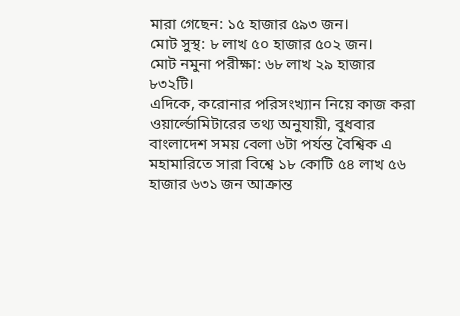মারা গেছেন: ১৫ হাজার ৫৯৩ জন।
মোট সুস্থ: ৮ লাখ ৫০ হাজার ৫০২ জন।
মোট নমুনা পরীক্ষা: ৬৮ লাখ ২৯ হাজার ৮৩২টি।
এদিকে, করোনার পরিসংখ্যান নিয়ে কাজ করা ওয়ার্ল্ডোমিটারের তথ্য অনুযায়ী, বুধবার বাংলাদেশ সময় বেলা ৬টা পর্যন্ত বৈশ্বিক এ মহামারিতে সারা বিশ্বে ১৮ কোটি ৫৪ লাখ ৫৬ হাজার ৬৩১ জন আক্রান্ত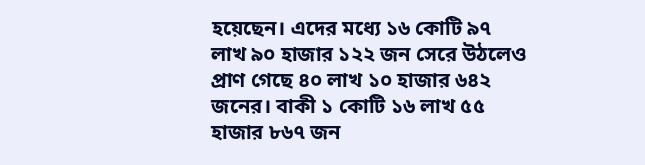হয়েছেন। এদের মধ্যে ১৬ কোটি ৯৭ লাখ ৯০ হাজার ১২২ জন সেরে উঠলেও প্রাণ গেছে ৪০ লাখ ১০ হাজার ৬৪২ জনের। বাকী ১ কোটি ১৬ লাখ ৫৫ হাজার ৮৬৭ জন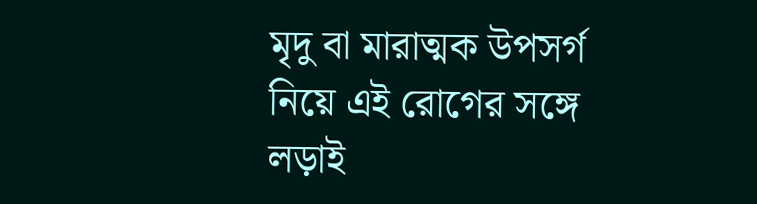মৃদু বা মারাত্মক উপসর্গ নিয়ে এই রোগের সঙ্গে লড়াই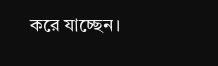করে যাচ্ছেন।